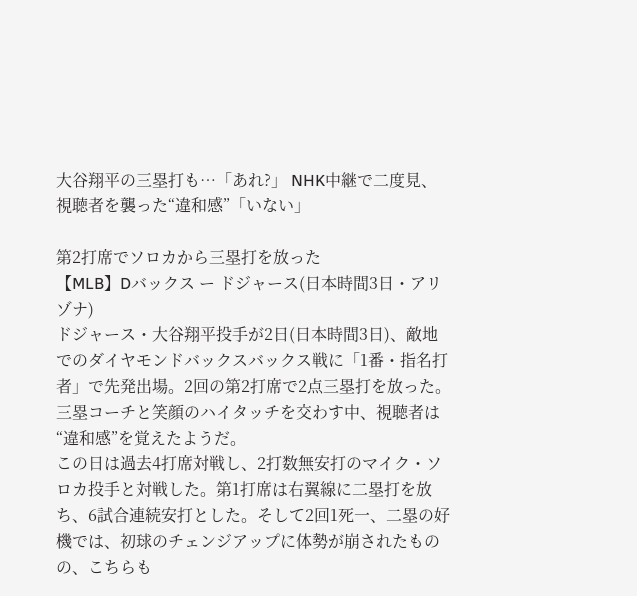大谷翔平の三塁打も…「あれ?」 NHK中継で二度見、視聴者を襲った“違和感”「いない」

第2打席でソロカから三塁打を放った
【MLB】Dバックス ー ドジャース(日本時間3日・アリゾナ)
ドジャース・大谷翔平投手が2日(日本時間3日)、敵地でのダイヤモンドバックスバックス戦に「1番・指名打者」で先発出場。2回の第2打席で2点三塁打を放った。三塁コーチと笑顔のハイタッチを交わす中、視聴者は“違和感”を覚えたようだ。
この日は過去4打席対戦し、2打数無安打のマイク・ソロカ投手と対戦した。第1打席は右翼線に二塁打を放ち、6試合連続安打とした。そして2回1死一、二塁の好機では、初球のチェンジアップに体勢が崩されたものの、こちらも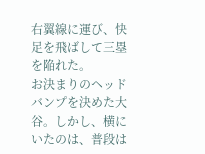右翼線に運び、快足を飛ばして三塁を陥れた。
お決まりのヘッドバンプを決めた大谷。しかし、横にいたのは、普段は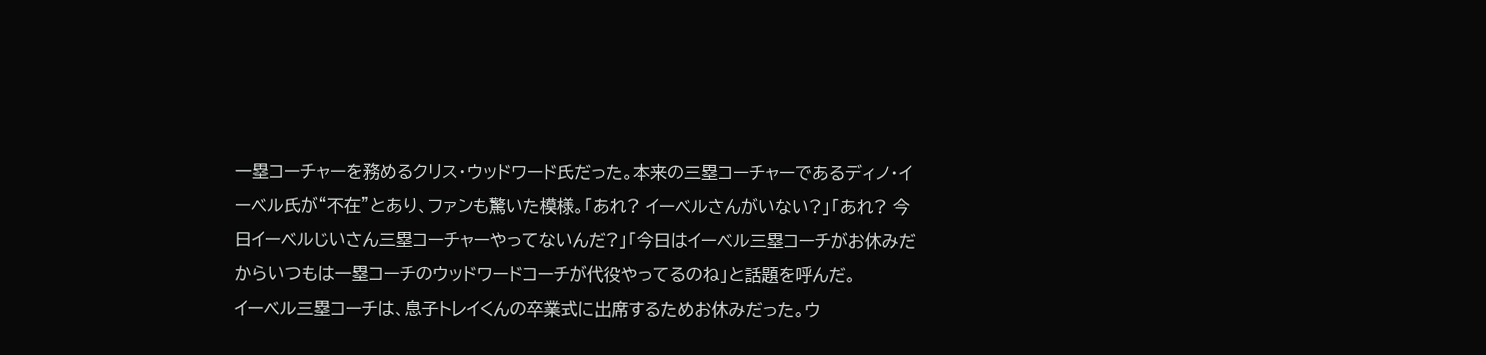一塁コーチャーを務めるクリス・ウッドワード氏だった。本来の三塁コーチャーであるディノ・イーベル氏が“不在”とあり、ファンも驚いた模様。「あれ? イーベルさんがいない?」「あれ? 今日イーベルじいさん三塁コーチャーやってないんだ?」「今日はイーベル三塁コーチがお休みだからいつもは一塁コーチのウッドワードコーチが代役やってるのね」と話題を呼んだ。
イーベル三塁コーチは、息子トレイくんの卒業式に出席するためお休みだった。ウ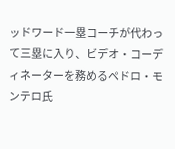ッドワード一塁コーチが代わって三塁に入り、ビデオ・コーディネーターを務めるペドロ・モンテロ氏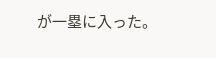が一塁に入った。